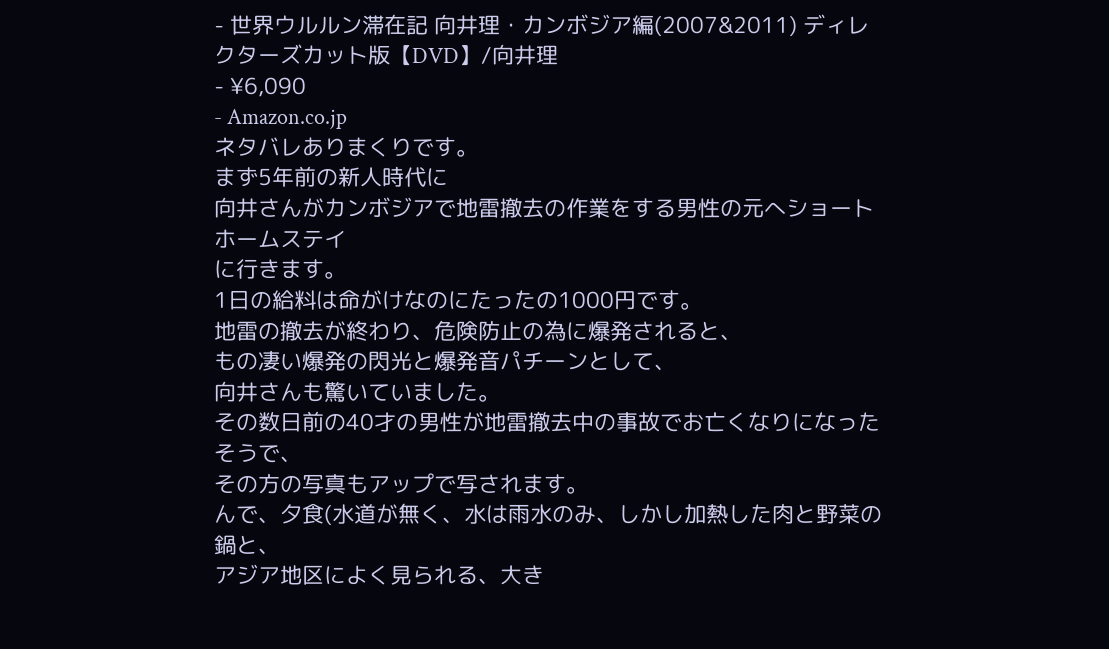- 世界ウルルン滞在記 向井理・カンボジア編(2007&2011) ディレクターズカット版【DVD】/向井理
- ¥6,090
- Amazon.co.jp
ネタバレありまくりです。
まず5年前の新人時代に
向井さんがカンボジアで地雷撤去の作業をする男性の元へショートホームステイ
に行きます。
1日の給料は命がけなのにたったの1000円です。
地雷の撤去が終わり、危険防止の為に爆発されると、
もの凄い爆発の閃光と爆発音パチーンとして、
向井さんも驚いていました。
その数日前の40才の男性が地雷撤去中の事故でお亡くなりになったそうで、
その方の写真もアップで写されます。
んで、夕食(水道が無く、水は雨水のみ、しかし加熱した肉と野菜の鍋と、
アジア地区によく見られる、大き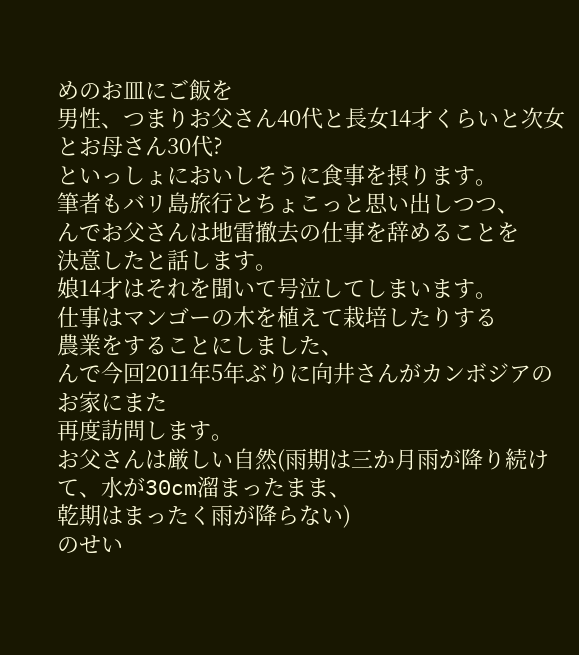めのお皿にご飯を
男性、つまりお父さん40代と長女14才くらいと次女とお母さん30代?
といっしょにおいしそうに食事を摂ります。
筆者もバリ島旅行とちょこっと思い出しつつ、
んでお父さんは地雷撤去の仕事を辞めることを
決意したと話します。
娘14才はそれを聞いて号泣してしまいます。
仕事はマンゴーの木を植えて栽培したりする
農業をすることにしました、
んで今回2011年5年ぶりに向井さんがカンボジアのお家にまた
再度訪問します。
お父さんは厳しい自然(雨期は三か月雨が降り続けて、水が30cm溜まったまま、
乾期はまったく雨が降らない)
のせい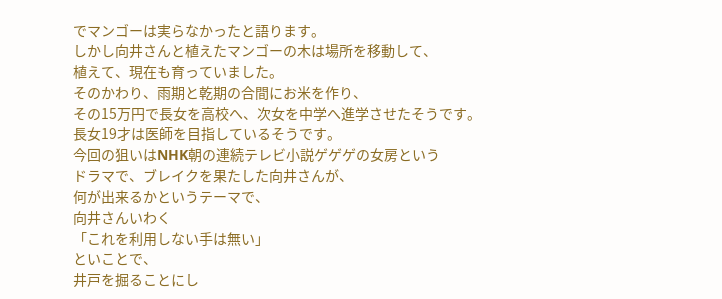でマンゴーは実らなかったと語ります。
しかし向井さんと植えたマンゴーの木は場所を移動して、
植えて、現在も育っていました。
そのかわり、雨期と乾期の合間にお米を作り、
その15万円で長女を高校へ、次女を中学へ進学させたそうです。
長女19才は医師を目指しているそうです。
今回の狙いはNHK朝の連続テレビ小説ゲゲゲの女房という
ドラマで、ブレイクを果たした向井さんが、
何が出来るかというテーマで、
向井さんいわく
「これを利用しない手は無い」
といことで、
井戸を掘ることにし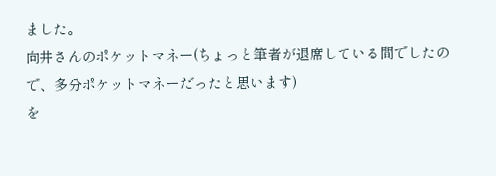ました。
向井さんのポケットマネー(ちょっと筆者が退席している間でしたので、多分ポケットマネーだったと思います)
を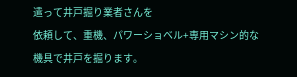遣って井戸掘り業者さんを
依頼して、重機、パワーショベル+専用マシン的な
機具で井戸を掘ります。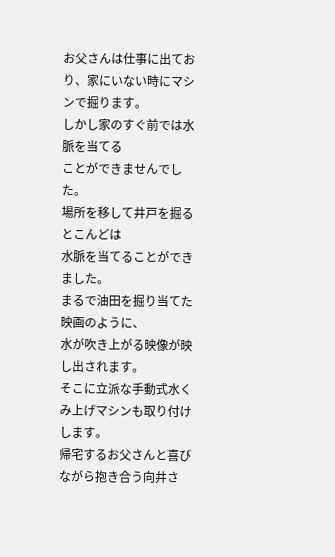お父さんは仕事に出ており、家にいない時にマシンで掘ります。
しかし家のすぐ前では水脈を当てる
ことができませんでした。
場所を移して井戸を掘るとこんどは
水脈を当てることができました。
まるで油田を掘り当てた映画のように、
水が吹き上がる映像が映し出されます。
そこに立派な手動式水くみ上げマシンも取り付けします。
帰宅するお父さんと喜びながら抱き合う向井さ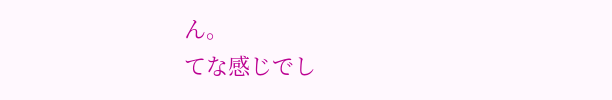ん。
てな感じでし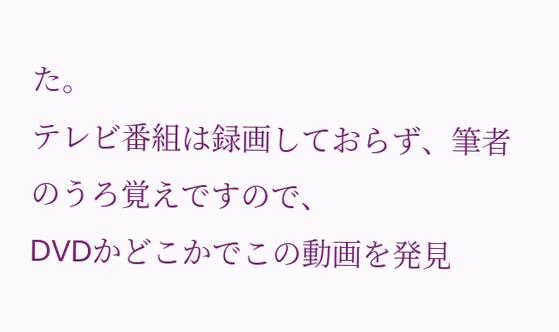た。
テレビ番組は録画しておらず、筆者のうろ覚えですので、
DVDかどこかでこの動画を発見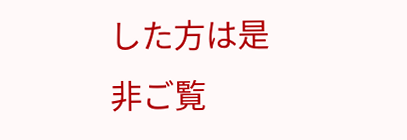した方は是非ご覧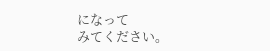になって
みてください。